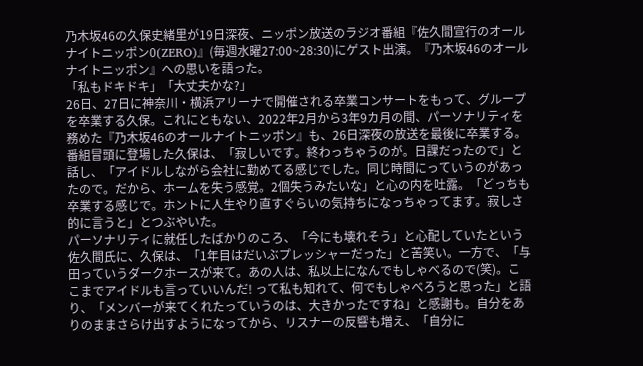乃木坂46の久保史緒里が19日深夜、ニッポン放送のラジオ番組『佐久間宣行のオールナイトニッポン0(ZERO)』(毎週水曜27:00~28:30)にゲスト出演。『乃木坂46のオールナイトニッポン』への思いを語った。
「私もドキドキ」「大丈夫かな?」
26日、27日に神奈川・横浜アリーナで開催される卒業コンサートをもって、グループを卒業する久保。これにともない、2022年2月から3年9カ月の間、パーソナリティを務めた『乃木坂46のオールナイトニッポン』も、26日深夜の放送を最後に卒業する。番組冒頭に登場した久保は、「寂しいです。終わっちゃうのが。日課だったので」と話し、「アイドルしながら会社に勤めてる感じでした。同じ時間にっていうのがあったので。だから、ホームを失う感覚。2個失うみたいな」と心の内を吐露。「どっちも卒業する感じで。ホントに人生やり直すぐらいの気持ちになっちゃってます。寂しさ的に言うと」とつぶやいた。
パーソナリティに就任したばかりのころ、「今にも壊れそう」と心配していたという佐久間氏に、久保は、「1年目はだいぶプレッシャーだった」と苦笑い。一方で、「与田っていうダークホースが来て。あの人は、私以上になんでもしゃべるので(笑)。ここまでアイドルも言っていいんだ! って私も知れて、何でもしゃべろうと思った」と語り、「メンバーが来てくれたっていうのは、大きかったですね」と感謝も。自分をありのままさらけ出すようになってから、リスナーの反響も増え、「自分に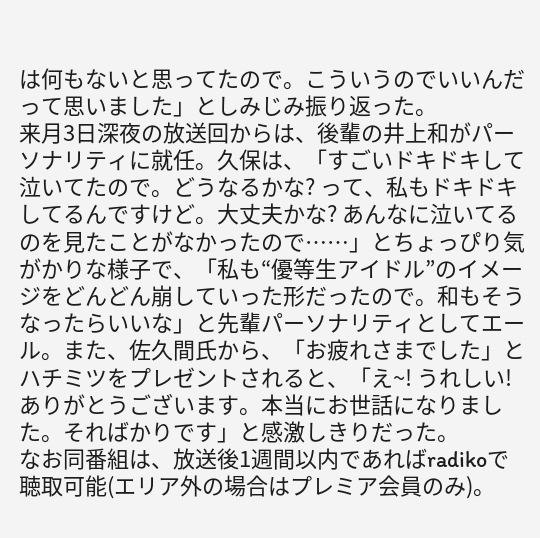は何もないと思ってたので。こういうのでいいんだって思いました」としみじみ振り返った。
来月3日深夜の放送回からは、後輩の井上和がパーソナリティに就任。久保は、「すごいドキドキして泣いてたので。どうなるかな? って、私もドキドキしてるんですけど。大丈夫かな? あんなに泣いてるのを見たことがなかったので……」とちょっぴり気がかりな様子で、「私も“優等生アイドル”のイメージをどんどん崩していった形だったので。和もそうなったらいいな」と先輩パーソナリティとしてエール。また、佐久間氏から、「お疲れさまでした」とハチミツをプレゼントされると、「え~! うれしい! ありがとうございます。本当にお世話になりました。そればかりです」と感激しきりだった。
なお同番組は、放送後1週間以内であればradikoで聴取可能(エリア外の場合はプレミア会員のみ)。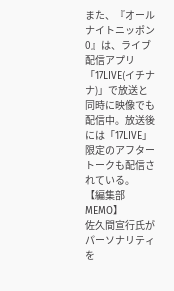また、『オールナイトニッポン0』は、ライブ配信アプリ「17LIVE(イチナナ)」で放送と同時に映像でも配信中。放送後には「17LIVE」限定のアフタートークも配信されている。
【編集部MEMO】
佐久間宣行氏がパーソナリティを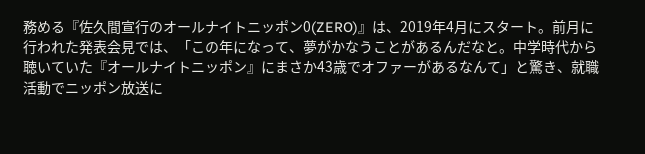務める『佐久間宣行のオールナイトニッポン0(ZERO)』は、2019年4月にスタート。前月に行われた発表会見では、「この年になって、夢がかなうことがあるんだなと。中学時代から聴いていた『オールナイトニッポン』にまさか43歳でオファーがあるなんて」と驚き、就職活動でニッポン放送に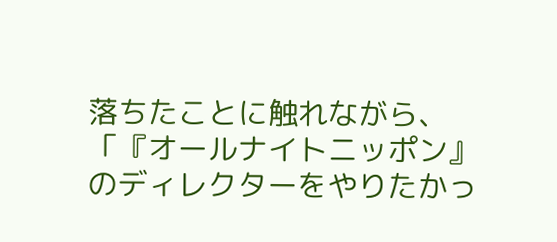落ちたことに触れながら、「『オールナイトニッポン』のディレクターをやりたかっ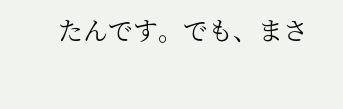たんです。でも、まさ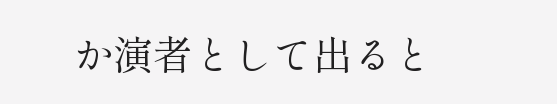か演者として出ると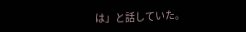は」と話していた。